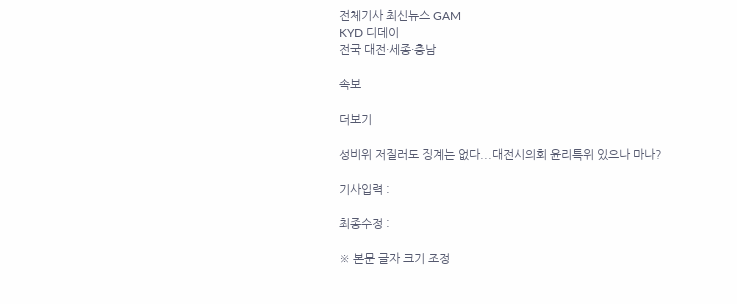전체기사 최신뉴스 GAM
KYD 디데이
전국 대전·세종·충남

속보

더보기

성비위 저질러도 징계는 없다...대전시의회 윤리특위 있으나 마나?

기사입력 :

최종수정 :

※ 본문 글자 크기 조정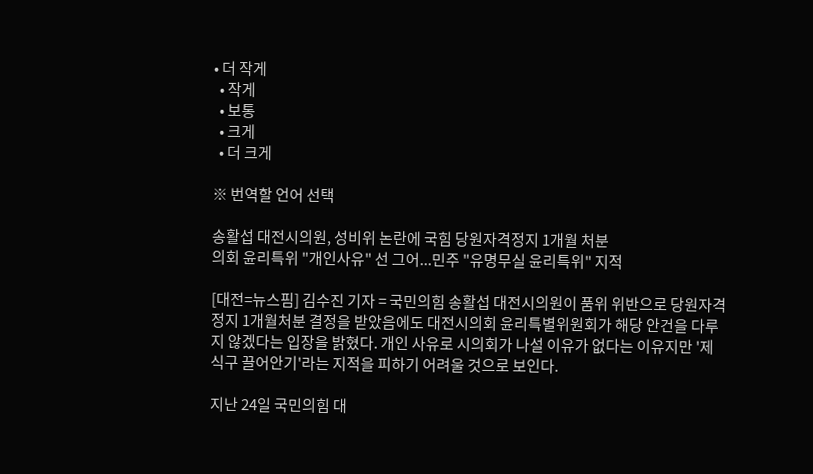• 더 작게
  • 작게
  • 보통
  • 크게
  • 더 크게

※ 번역할 언어 선택

송활섭 대전시의원, 성비위 논란에 국힘 당원자격정지 1개월 처분
의회 윤리특위 "개인사유" 선 그어...민주 "유명무실 윤리특위" 지적

[대전=뉴스핌] 김수진 기자 = 국민의힘 송활섭 대전시의원이 품위 위반으로 당원자격정지 1개월처분 결정을 받았음에도 대전시의회 윤리특별위원회가 해당 안건을 다루지 않겠다는 입장을 밝혔다. 개인 사유로 시의회가 나설 이유가 없다는 이유지만 '제 식구 끌어안기'라는 지적을 피하기 어려울 것으로 보인다.

지난 24일 국민의힘 대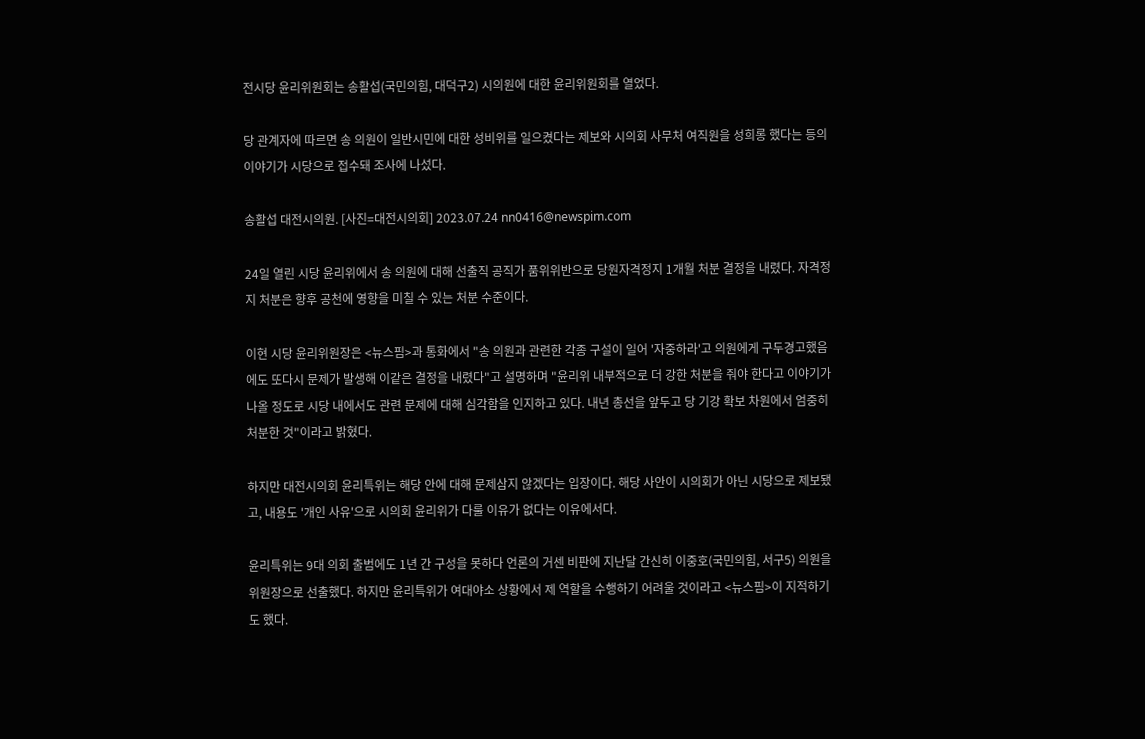전시당 윤리위원회는 송활섭(국민의힘, 대덕구2) 시의원에 대한 윤리위원회를 열었다.

당 관계자에 따르면 송 의원이 일반시민에 대한 성비위를 일으켰다는 제보와 시의회 사무처 여직원을 성희롱 했다는 등의 이야기가 시당으로 접수돼 조사에 나섰다.

송활섭 대전시의원. [사진=대전시의회] 2023.07.24 nn0416@newspim.com

24일 열린 시당 윤리위에서 송 의원에 대해 선출직 공직가 품위위반으로 당원자격정지 1개월 처분 결정을 내렸다. 자격정지 처분은 향후 공천에 영향을 미칠 수 있는 처분 수준이다.

이현 시당 윤리위원장은 <뉴스핌>과 통화에서 "송 의원과 관련한 각종 구설이 일어 '자중하라'고 의원에게 구두경고했음에도 또다시 문제가 발생해 이같은 결정을 내렸다"고 설명하며 "윤리위 내부적으로 더 강한 처분을 줘야 한다고 이야기가 나올 정도로 시당 내에서도 관련 문제에 대해 심각함을 인지하고 있다. 내년 총선을 앞두고 당 기강 확보 차원에서 엄중히 처분한 것"이라고 밝혔다.

하지만 대전시의회 윤리특위는 해당 안에 대해 문제삼지 않겠다는 입장이다. 해당 사안이 시의회가 아닌 시당으로 제보됐고, 내용도 '개인 사유'으로 시의회 윤리위가 다룰 이유가 없다는 이유에서다.

윤리특위는 9대 의회 출범에도 1년 간 구성을 못하다 언론의 거센 비판에 지난달 간신히 이중호(국민의힘, 서구5) 의원을 위원장으로 선출했다. 하지만 윤리특위가 여대야소 상황에서 제 역할을 수행하기 어려울 것이라고 <뉴스핌>이 지적하기도 했다.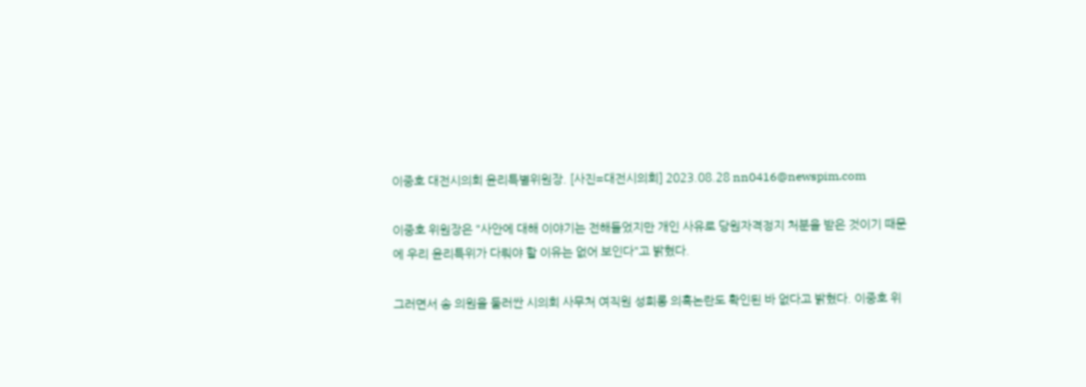이중호 대전시의회 윤리특별위원장. [사진=대전시의회] 2023.08.28 nn0416@newspim.com

이중호 위원장은 "사안에 대해 이야기는 전해들었지만 개인 사유로 당원자격정지 처분을 받은 것이기 때문에 우리 윤리특위가 다뤄야 할 이유는 없어 보인다"고 밝혔다.

그러면서 송 의원을 둘러싼 시의회 사무처 여직원 성희롱 의혹논란도 확인된 바 없다고 밝혔다. 이중호 위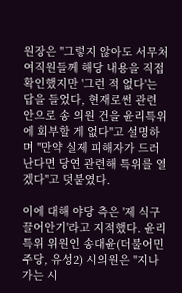원장은 "그렇지 않아도 서무처 여직원들께 해당 내용을 직접 확인했지만 '그런 적 없다'는 답을 들었다, 현재로썬 관련 안으로 송 의원 건을 윤리특위에 회부할 게 없다"고 설명하며 "만약 실제 피해자가 드러난다면 당연 관련해 특위를 열겠다"고 덧붙였다.

이에 대해 야당 측은 '제 식구 끌어안기'라고 지적했다. 윤리특위 위원인 송대윤(더불어민주당, 유성2) 시의원은 "지나가는 시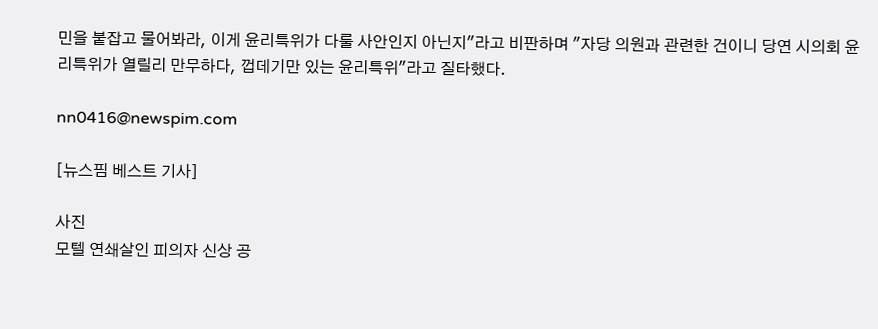민을 붙잡고 물어봐라, 이게 윤리특위가 다룰 사안인지 아닌지"라고 비판하며 "자당 의원과 관련한 건이니 당연 시의회 윤리특위가 열릴리 만무하다, 껍데기만 있는 윤리특위"라고 질타했다.

nn0416@newspim.com

[뉴스핌 베스트 기사]

사진
모텔 연쇄살인 피의자 신상 공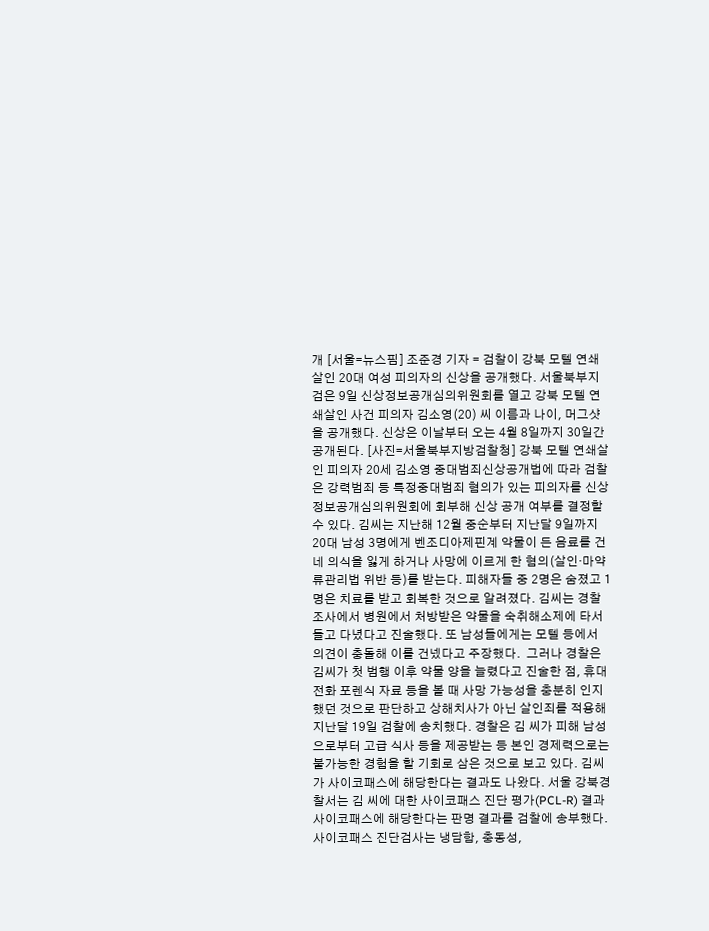개 [서울=뉴스핌] 조준경 기자 = 검찰이 강북 모텔 연쇄살인 20대 여성 피의자의 신상을 공개했다. 서울북부지검은 9일 신상정보공개심의위원회를 열고 강북 모텔 연쇄살인 사건 피의자 김소영(20) 씨 이름과 나이, 머그샷을 공개했다. 신상은 이날부터 오는 4월 8일까지 30일간 공개된다. [사진=서울북부지방검찰청] 강북 모텔 연쇄살인 피의자 20세 김소영 중대범죄신상공개법에 따라 검찰은 강력범죄 등 특정중대범죄 혐의가 있는 피의자를 신상정보공개심의위원회에 회부해 신상 공개 여부를 결정할 수 있다. 김씨는 지난해 12월 중순부터 지난달 9일까지 20대 남성 3명에게 벤조디아제핀계 약물이 든 음료를 건네 의식을 잃게 하거나 사망에 이르게 한 혐의(살인·마약류관리법 위반 등)를 받는다. 피해자들 중 2명은 숨졌고 1명은 치료를 받고 회복한 것으로 알려졌다. 김씨는 경찰 조사에서 병원에서 처방받은 약물을 숙취해소제에 타서 들고 다녔다고 진술했다. 또 남성들에게는 모텔 등에서 의견이 충돌해 이를 건넸다고 주장했다.  그러나 경찰은 김씨가 첫 범행 이후 약물 양을 늘렸다고 진술한 점, 휴대전화 포렌식 자료 등을 볼 때 사망 가능성을 충분히 인지했던 것으로 판단하고 상해치사가 아닌 살인죄를 적용해 지난달 19일 검찰에 송치했다. 경찰은 김 씨가 피해 남성으로부터 고급 식사 등을 제공받는 등 본인 경제력으로는 불가능한 경험을 할 기회로 삼은 것으로 보고 있다. 김씨가 사이코패스에 해당한다는 결과도 나왔다. 서울 강북경찰서는 김 씨에 대한 사이코패스 진단 평가(PCL-R) 결과 사이코패스에 해당한다는 판명 결과를 검찰에 송부했다.  사이코패스 진단검사는 냉담함, 충동성,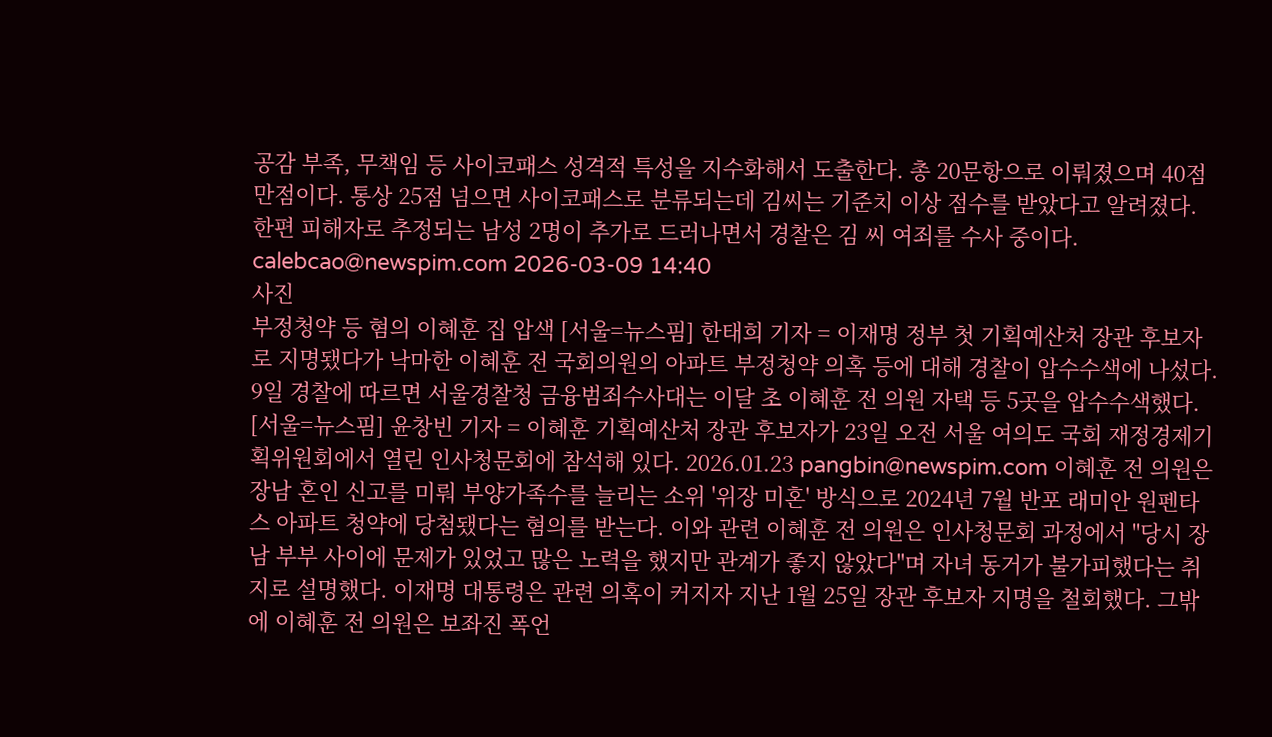공감 부족, 무책임 등 사이코패스 성격적 특성을 지수화해서 도출한다. 총 20문항으로 이뤄졌으며 40점 만점이다. 통상 25점 넘으면 사이코패스로 분류되는데 김씨는 기준치 이상 점수를 받았다고 알려졌다. 한편 피해자로 추정되는 남성 2명이 추가로 드러나면서 경찰은 김 씨 여죄를 수사 중이다. calebcao@newspim.com 2026-03-09 14:40
사진
부정청약 등 혐의 이혜훈 집 압색 [서울=뉴스핌] 한태희 기자 = 이재명 정부 첫 기획예산처 장관 후보자로 지명됐다가 낙마한 이혜훈 전 국회의원의 아파트 부정청약 의혹 등에 대해 경찰이 압수수색에 나섰다. 9일 경찰에 따르면 서울경찰청 금융범죄수사대는 이달 초 이혜훈 전 의원 자택 등 5곳을 압수수색했다. [서울=뉴스핌] 윤창빈 기자 = 이혜훈 기획예산처 장관 후보자가 23일 오전 서울 여의도 국회 재정경제기획위원회에서 열린 인사청문회에 참석해 있다. 2026.01.23 pangbin@newspim.com 이혜훈 전 의원은 장남 혼인 신고를 미뤄 부양가족수를 늘리는 소위 '위장 미혼' 방식으로 2024년 7월 반포 래미안 원펜타스 아파트 청약에 당첨됐다는 혐의를 받는다. 이와 관련 이혜훈 전 의원은 인사청문회 과정에서 "당시 장남 부부 사이에 문제가 있었고 많은 노력을 했지만 관계가 좋지 않았다"며 자녀 동거가 불가피했다는 취지로 설명했다. 이재명 대통령은 관련 의혹이 커지자 지난 1월 25일 장관 후보자 지명을 철회했다. 그밖에 이혜훈 전 의원은 보좌진 폭언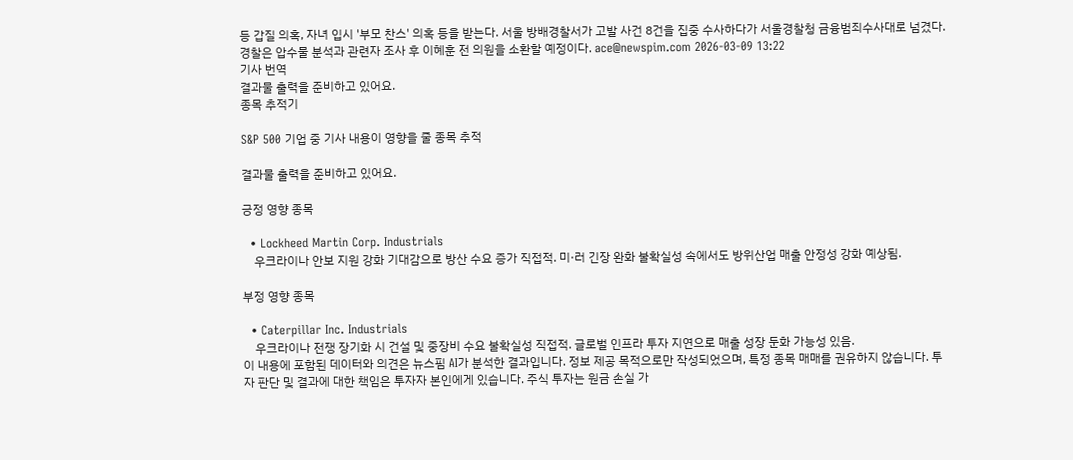등 갑질 의혹, 자녀 입시 '부모 찬스' 의혹 등을 받는다. 서울 방배경찰서가 고발 사건 8건을 집중 수사하다가 서울경찰청 금융범죄수사대로 넘겼다. 경찰은 압수물 분석과 관련자 조사 후 이혜훈 전 의원을 소환할 예정이다. ace@newspim.com 2026-03-09 13:22
기사 번역
결과물 출력을 준비하고 있어요.
종목 추적기

S&P 500 기업 중 기사 내용이 영향을 줄 종목 추적

결과물 출력을 준비하고 있어요.

긍정 영향 종목

  • Lockheed Martin Corp. Industrials
    우크라이나 안보 지원 강화 기대감으로 방산 수요 증가 직접적. 미·러 긴장 완화 불확실성 속에서도 방위산업 매출 안정성 강화 예상됨.

부정 영향 종목

  • Caterpillar Inc. Industrials
    우크라이나 전쟁 장기화 시 건설 및 중장비 수요 불확실성 직접적. 글로벌 인프라 투자 지연으로 매출 성장 둔화 가능성 있음.
이 내용에 포함된 데이터와 의견은 뉴스핌 AI가 분석한 결과입니다. 정보 제공 목적으로만 작성되었으며, 특정 종목 매매를 권유하지 않습니다. 투자 판단 및 결과에 대한 책임은 투자자 본인에게 있습니다. 주식 투자는 원금 손실 가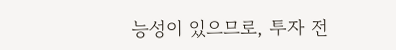능성이 있으므로, 투자 전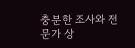충분한 조사와 전문가 상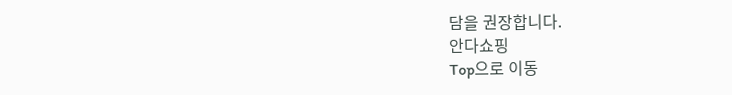담을 권장합니다.
안다쇼핑
Top으로 이동